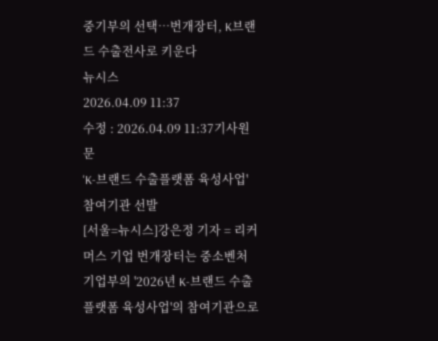중기부의 선택…번개장터, K브랜드 수출전사로 키운다
뉴시스
2026.04.09 11:37
수정 : 2026.04.09 11:37기사원문
'K-브랜드 수출플랫폼 육성사업' 참여기관 선발
[서울=뉴시스]강은정 기자 = 리커머스 기업 번개장터는 중소벤처기업부의 '2026년 K-브랜드 수출 플랫폼 육성사업'의 참여기관으로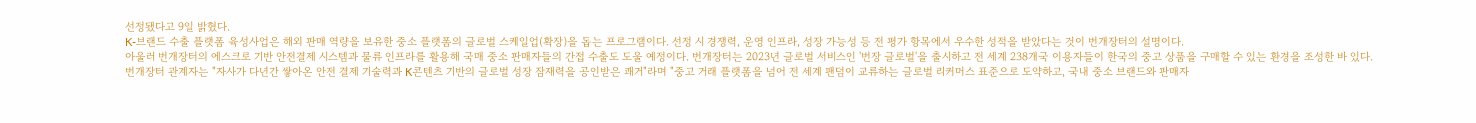선정됐다고 9일 밝혔다.
K-브랜드 수출 플랫폼 육성사업은 해외 판매 역량을 보유한 중소 플랫폼의 글로벌 스케일업(확장)을 돕는 프로그램이다. 선정 시 경쟁력, 운영 인프라, 성장 가능성 등 전 평가 항목에서 우수한 성적을 받았다는 것이 번개장터의 설명이다.
아울러 번개장터의 에스크로 기반 안전결제 시스템과 물류 인프라를 활용해 국매 중소 판매자들의 간접 수출도 도울 예정이다. 번개장터는 2023년 글로벌 서비스인 '번장 글로벌'을 출시하고 전 세계 238개국 이용자들이 한국의 중고 상품을 구매할 수 있는 환경을 조성한 바 있다.
번개장터 관계자는 "자사가 다년간 쌓아온 안전 결제 기술력과 K콘텐츠 기반의 글로벌 성장 잠재력을 공인받은 쾌거"라며 "중고 거래 플랫폼을 넘어 전 세계 팬덤이 교류하는 글로벌 리커머스 표준으로 도약하고, 국내 중소 브랜드와 판매자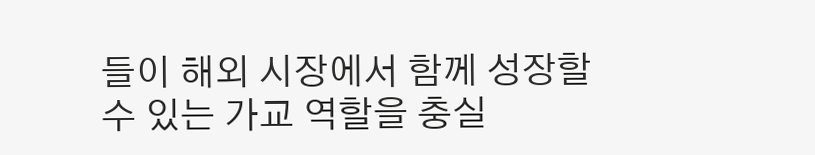들이 해외 시장에서 함께 성장할 수 있는 가교 역할을 충실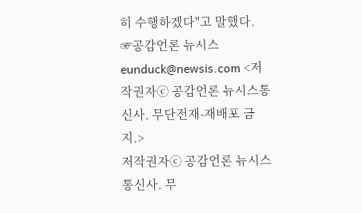히 수행하겠다"고 말했다.
☞공감언론 뉴시스eunduck@newsis.com <저작권자ⓒ 공감언론 뉴시스통신사. 무단전재-재배포 금지.>
저작권자ⓒ 공감언론 뉴시스통신사. 무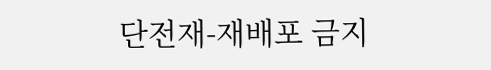단전재-재배포 금지